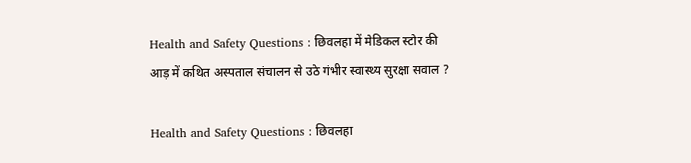Health and Safety Questions : छिवलहा में मेडिकल स्टोर की आड़ में कथित अस्पताल संचालन से उठे गंभीर स्वास्थ्य सुरक्षा सवाल ?

Health and Safety Questions : छिवलहा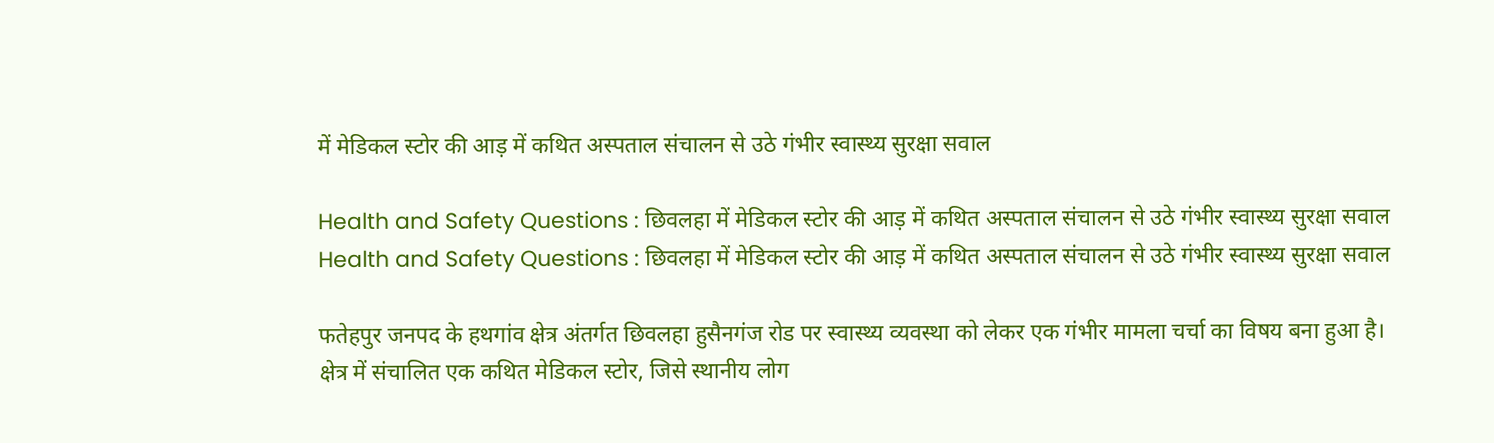में मेडिकल स्टोर की आड़ में कथित अस्पताल संचालन से उठे गंभीर स्वास्थ्य सुरक्षा सवाल

Health and Safety Questions : छिवलहा में मेडिकल स्टोर की आड़ में कथित अस्पताल संचालन से उठे गंभीर स्वास्थ्य सुरक्षा सवाल
Health and Safety Questions : छिवलहा में मेडिकल स्टोर की आड़ में कथित अस्पताल संचालन से उठे गंभीर स्वास्थ्य सुरक्षा सवाल

फतेहपुर जनपद के हथगांव क्षेत्र अंतर्गत छिवलहा हुसैनगंज रोड पर स्वास्थ्य व्यवस्था को लेकर एक गंभीर मामला चर्चा का विषय बना हुआ है। क्षेत्र में संचालित एक कथित मेडिकल स्टोर, जिसे स्थानीय लोग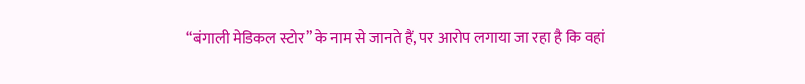“बंगाली मेडिकल स्टोर” के नाम से जानते हैं, पर आरोप लगाया जा रहा है कि वहां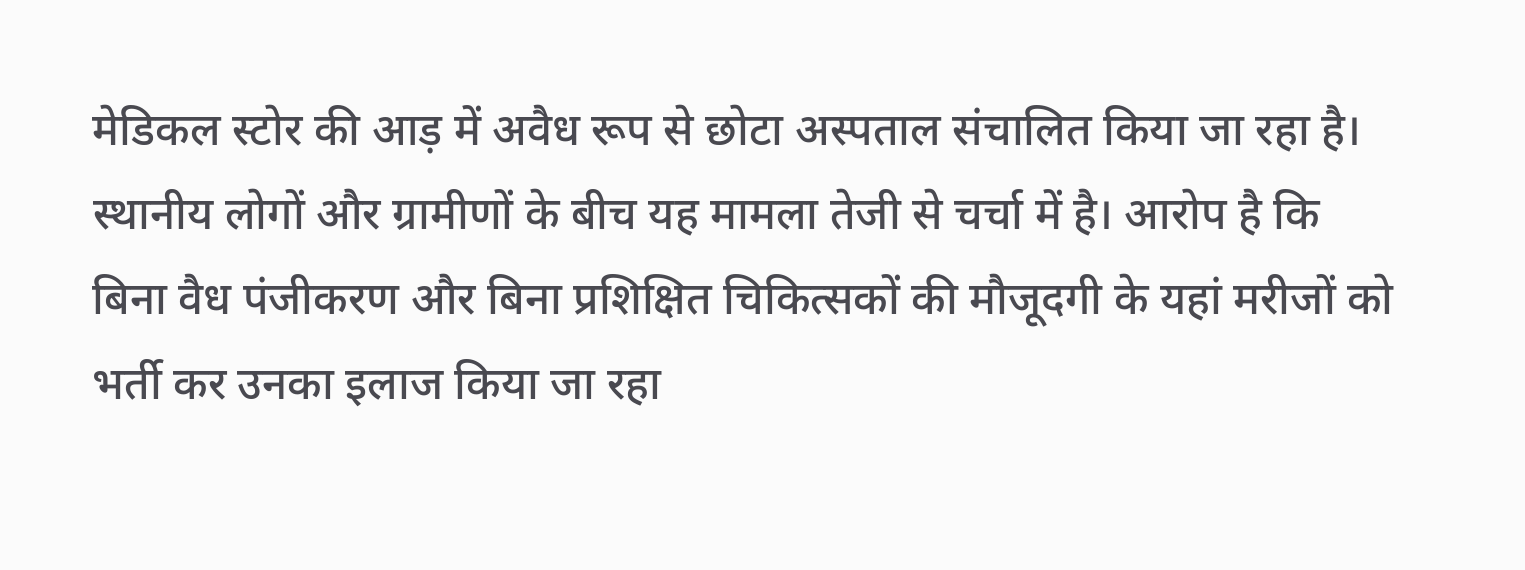मेडिकल स्टोर की आड़ में अवैध रूप से छोटा अस्पताल संचालित किया जा रहा है। स्थानीय लोगों और ग्रामीणों के बीच यह मामला तेजी से चर्चा में है। आरोप है कि बिना वैध पंजीकरण और बिना प्रशिक्षित चिकित्सकों की मौजूदगी के यहां मरीजों को भर्ती कर उनका इलाज किया जा रहा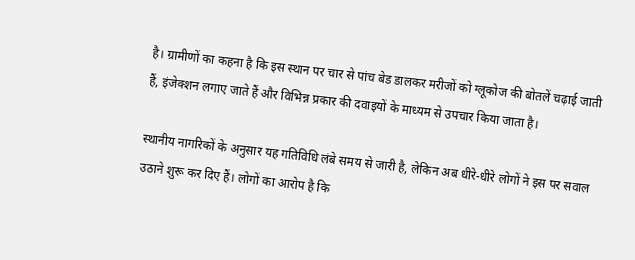है। ग्रामीणों का कहना है कि इस स्थान पर चार से पांच बेड डालकर मरीजों को ग्लूकोज की बोतलें चढ़ाई जाती हैं, इंजेक्शन लगाए जाते हैं और विभिन्न प्रकार की दवाइयों के माध्यम से उपचार किया जाता है।

स्थानीय नागरिकों के अनुसार यह गतिविधि लंबे समय से जारी है, लेकिन अब धीरे-धीरे लोगों ने इस पर सवाल उठाने शुरू कर दिए हैं। लोगों का आरोप है कि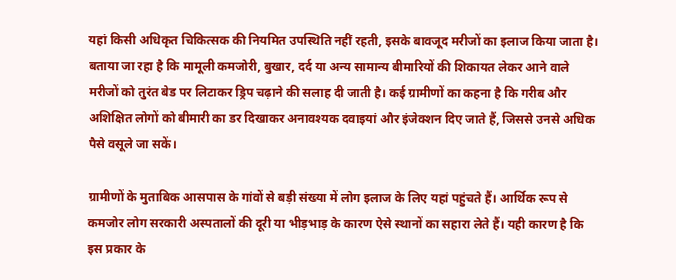यहां किसी अधिकृत चिकित्सक की नियमित उपस्थिति नहीं रहती, इसके बावजूद मरीजों का इलाज किया जाता है। बताया जा रहा है कि मामूली कमजोरी, बुखार, दर्द या अन्य सामान्य बीमारियों की शिकायत लेकर आने वाले मरीजों को तुरंत बेड पर लिटाकर ड्रिप चढ़ाने की सलाह दी जाती है। कई ग्रामीणों का कहना है कि गरीब और अशिक्षित लोगों को बीमारी का डर दिखाकर अनावश्यक दवाइयां और इंजेक्शन दिए जाते हैं, जिससे उनसे अधिक पैसे वसूले जा सकें।

ग्रामीणों के मुताबिक आसपास के गांवों से बड़ी संख्या में लोग इलाज के लिए यहां पहुंचते हैं। आर्थिक रूप से कमजोर लोग सरकारी अस्पतालों की दूरी या भीड़भाड़ के कारण ऐसे स्थानों का सहारा लेते हैं। यही कारण है कि इस प्रकार के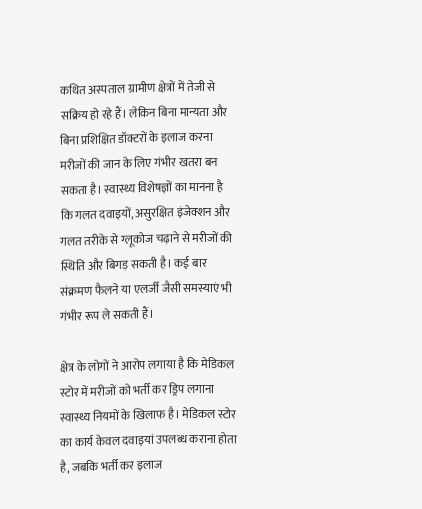कथित अस्पताल ग्रामीण क्षेत्रों में तेजी से सक्रिय हो रहे हैं। लेकिन बिना मान्यता और बिना प्रशिक्षित डॉक्टरों के इलाज करना मरीजों की जान के लिए गंभीर खतरा बन सकता है। स्वास्थ्य विशेषज्ञों का मानना है कि गलत दवाइयों, असुरक्षित इंजेक्शन और गलत तरीके से ग्लूकोज चढ़ाने से मरीजों की स्थिति और बिगड़ सकती है। कई बार संक्रमण फैलने या एलर्जी जैसी समस्याएं भी गंभीर रूप ले सकती हैं।

क्षेत्र के लोगों ने आरोप लगाया है कि मेडिकल स्टोर में मरीजों को भर्ती कर ड्रिप लगाना स्वास्थ्य नियमों के खिलाफ है। मेडिकल स्टोर का कार्य केवल दवाइयां उपलब्ध कराना होता है, जबकि भर्ती कर इलाज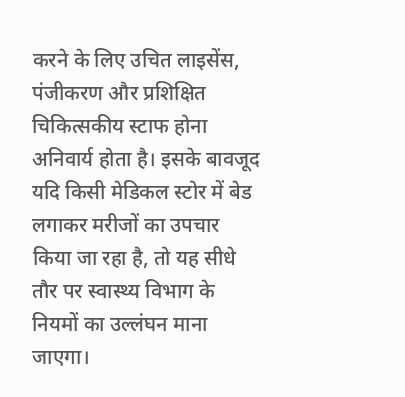करने के लिए उचित लाइसेंस, पंजीकरण और प्रशिक्षित चिकित्सकीय स्टाफ होना अनिवार्य होता है। इसके बावजूद यदि किसी मेडिकल स्टोर में बेड लगाकर मरीजों का उपचार किया जा रहा है, तो यह सीधे तौर पर स्वास्थ्य विभाग के नियमों का उल्लंघन माना जाएगा।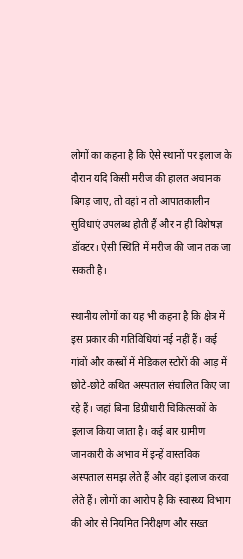लोगों का कहना है कि ऐसे स्थानों पर इलाज के दौरान यदि किसी मरीज की हालत अचानक बिगड़ जाए, तो वहां न तो आपातकालीन सुविधाएं उपलब्ध होती हैं और न ही विशेषज्ञ डॉक्टर। ऐसी स्थिति में मरीज की जान तक जा सकती है।

स्थानीय लोगों का यह भी कहना है कि क्षेत्र में इस प्रकार की गतिविधियां नई नहीं हैं। कई गांवों और कस्बों में मेडिकल स्टोरों की आड़ में छोटे-छोटे कथित अस्पताल संचालित किए जा रहे हैं। जहां बिना डिग्रीधारी चिकित्सकों के इलाज किया जाता है। कई बार ग्रामीण जानकारी के अभाव में इन्हें वास्तविक अस्पताल समझ लेते हैं और वहां इलाज करवा लेते हैं। लोगों का आरोप है कि स्वास्थ्य विभाग की ओर से नियमित निरीक्षण और सख्त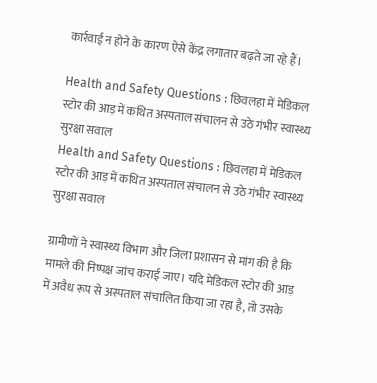कार्रवाई न होने के कारण ऐसे केंद्र लगातार बढ़ते जा रहे हैं।

Health and Safety Questions : छिवलहा में मेडिकल स्टोर की आड़ में कथित अस्पताल संचालन से उठे गंभीर स्वास्थ्य सुरक्षा सवाल
Health and Safety Questions : छिवलहा में मेडिकल स्टोर की आड़ में कथित अस्पताल संचालन से उठे गंभीर स्वास्थ्य सुरक्षा सवाल

ग्रामीणों ने स्वास्थ्य विभाग और जिला प्रशासन से मांग की है कि मामले की निष्पक्ष जांच कराई जाए। यदि मेडिकल स्टोर की आड़ में अवैध रूप से अस्पताल संचालित किया जा रहा है, तो उसके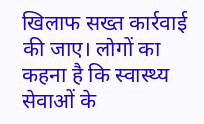खिलाफ सख्त कार्रवाई की जाए। लोगों का कहना है कि स्वास्थ्य सेवाओं के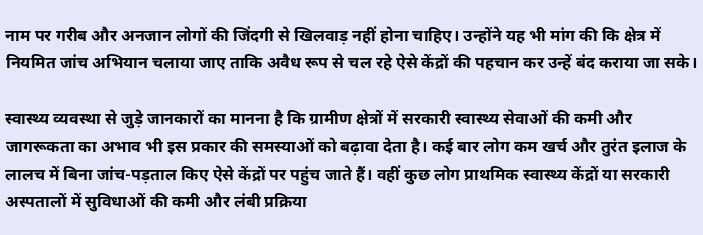नाम पर गरीब और अनजान लोगों की जिंदगी से खिलवाड़ नहीं होना चाहिए। उन्होंने यह भी मांग की कि क्षेत्र में नियमित जांच अभियान चलाया जाए ताकि अवैध रूप से चल रहे ऐसे केंद्रों की पहचान कर उन्हें बंद कराया जा सके।

स्वास्थ्य व्यवस्था से जुड़े जानकारों का मानना है कि ग्रामीण क्षेत्रों में सरकारी स्वास्थ्य सेवाओं की कमी और जागरूकता का अभाव भी इस प्रकार की समस्याओं को बढ़ावा देता है। कई बार लोग कम खर्च और तुरंत इलाज के लालच में बिना जांच-पड़ताल किए ऐसे केंद्रों पर पहुंच जाते हैं। वहीं कुछ लोग प्राथमिक स्वास्थ्य केंद्रों या सरकारी अस्पतालों में सुविधाओं की कमी और लंबी प्रक्रिया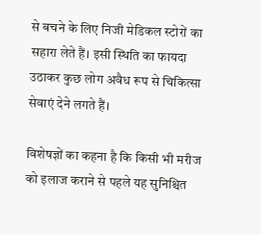से बचने के लिए निजी मेडिकल स्टोरों का सहारा लेते हैं। इसी स्थिति का फायदा उठाकर कुछ लोग अवैध रूप से चिकित्सा सेवाएं देने लगते हैं।

विशेषज्ञों का कहना है कि किसी भी मरीज को इलाज कराने से पहले यह सुनिश्चित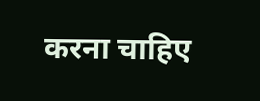करना चाहिए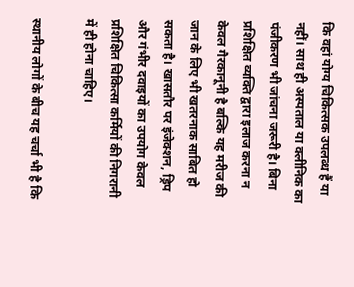कि वहां योग्य चिकित्सक उपलब्ध हैं या नहीं। साथ ही अस्पताल या क्लीनिक का पंजीकरण भी जांचना जरूरी है। बिना प्रशिक्षित व्यक्ति द्वारा इलाज करना न केवल गैरकानूनी है बल्कि यह मरीज की जान के लिए भी खतरनाक साबित हो सकता है। खासतौर पर इंजेक्शन, ड्रिप और गंभीर दवाइयों का उपयोग केवल प्रशिक्षित चिकित्सा कर्मियों की निगरानी में ही होना चाहिए।

स्थानीय लोगों के बीच यह चर्चा भी है कि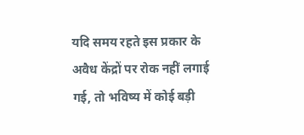यदि समय रहते इस प्रकार के अवैध केंद्रों पर रोक नहीं लगाई गई, तो भविष्य में कोई बड़ी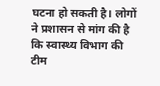घटना हो सकती है। लोगों ने प्रशासन से मांग की है कि स्वास्थ्य विभाग की टीम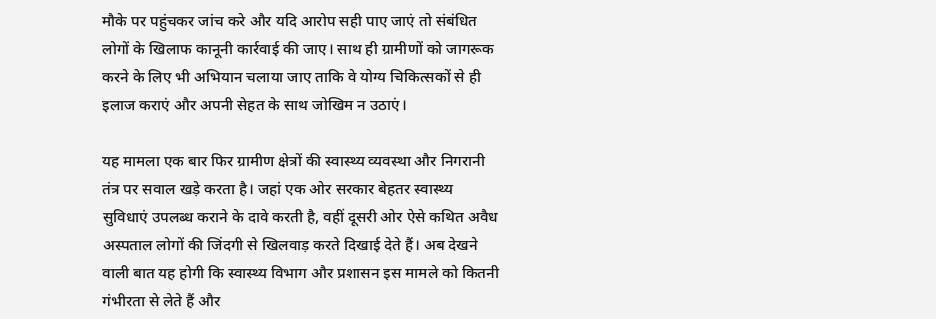मौके पर पहुंचकर जांच करे और यदि आरोप सही पाए जाएं तो संबंधित लोगों के खिलाफ कानूनी कार्रवाई की जाए। साथ ही ग्रामीणों को जागरूक करने के लिए भी अभियान चलाया जाए ताकि वे योग्य चिकित्सकों से ही इलाज कराएं और अपनी सेहत के साथ जोखिम न उठाएं।

यह मामला एक बार फिर ग्रामीण क्षेत्रों की स्वास्थ्य व्यवस्था और निगरानी तंत्र पर सवाल खड़े करता है। जहां एक ओर सरकार बेहतर स्वास्थ्य सुविधाएं उपलब्ध कराने के दावे करती है, वहीं दूसरी ओर ऐसे कथित अवैध अस्पताल लोगों की जिंदगी से खिलवाड़ करते दिखाई देते हैं। अब देखने वाली बात यह होगी कि स्वास्थ्य विभाग और प्रशासन इस मामले को कितनी गंभीरता से लेते हैं और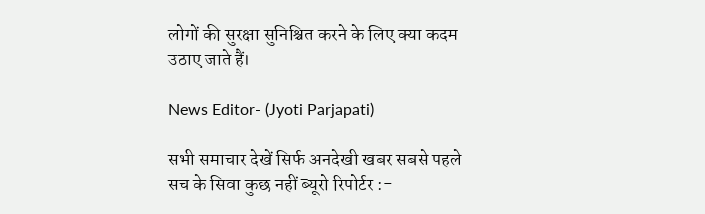लोगों की सुरक्षा सुनिश्चित करने के लिए क्या कदम उठाए जाते हैं।

News Editor- (Jyoti Parjapati)

सभी समाचार देखें सिर्फ अनदेखी खबर सबसे पहले सच के सिवा कुछ नहीं ब्यूरो रिपोर्टर :-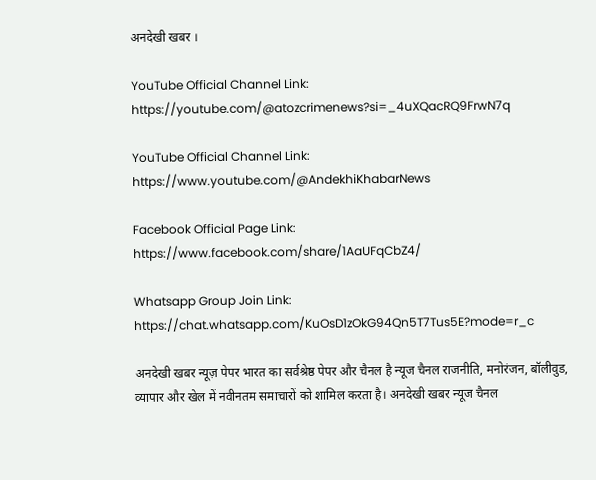अनदेखी खबर ।

YouTube Official Channel Link:
https://youtube.com/@atozcrimenews?si=_4uXQacRQ9FrwN7q

YouTube Official Channel Link:
https://www.youtube.com/@AndekhiKhabarNews

Facebook Official Page Link:
https://www.facebook.com/share/1AaUFqCbZ4/

Whatsapp Group Join Link:
https://chat.whatsapp.com/KuOsD1zOkG94Qn5T7Tus5E?mode=r_c

अनदेखी खबर न्यूज़ पेपर भारत का सर्वश्रेष्ठ पेपर और चैनल है न्यूज चैनल राजनीति, मनोरंजन, बॉलीवुड, व्यापार और खेल में नवीनतम समाचारों को शामिल करता है। अनदेखी खबर न्यूज चैनल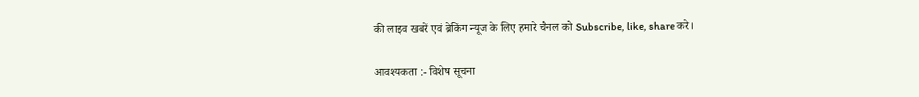की लाइव खबरें एवं ब्रेकिंग न्यूज के लिए हमारे चैनल को Subscribe, like, share करे।

आवश्यकता :- विशेष सूचना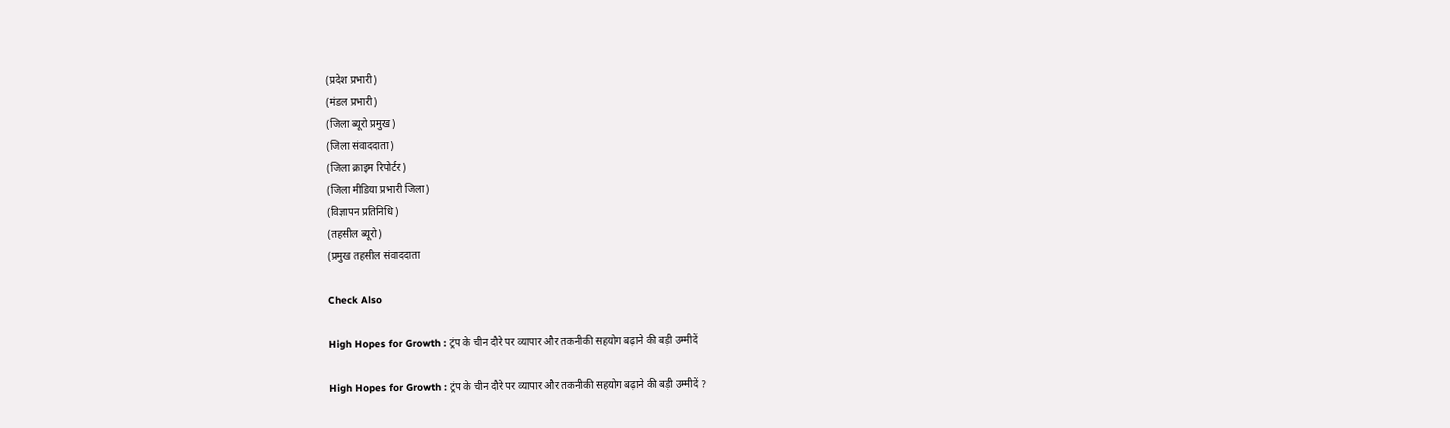(प्रदेश प्रभारी)
(मंडल प्रभारी)
(जिला ब्यूरो प्रमुख)
(जिला संवाददाता)
(जिला क्राइम रिपोर्टर)
(जिला मीडिया प्रभारी जिला)
(विज्ञापन प्रतिनिधि)
(तहसील ब्यूरो)
(प्रमुख तहसील संवाददाता

Check Also

High Hopes for Growth : ट्रंप के चीन दौरे पर व्यापार और तकनीकी सहयोग बढ़ाने की बड़ी उम्मीदें

High Hopes for Growth : ट्रंप के चीन दौरे पर व्यापार और तकनीकी सहयोग बढ़ाने की बड़ी उम्मीदें ?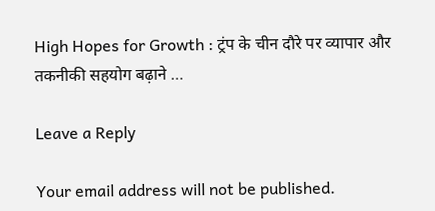High Hopes for Growth : ट्रंप के चीन दौरे पर व्यापार और तकनीकी सहयोग बढ़ाने …

Leave a Reply

Your email address will not be published.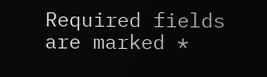Required fields are marked *